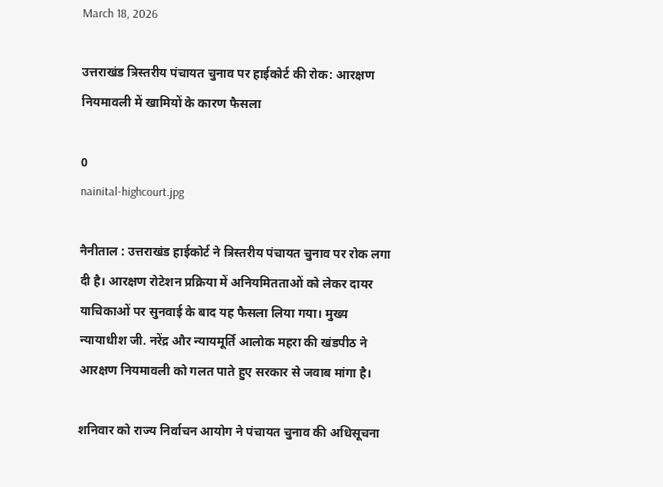March 18, 2026

उत्तराखंड त्रिस्तरीय पंचायत चुनाव पर हाईकोर्ट की रोक: आरक्षण नियमावली में खामियों के कारण फैसला

0
nainital-highcourt.jpg

नैनीताल : उत्तराखंड हाईकोर्ट ने त्रिस्तरीय पंचायत चुनाव पर रोक लगा दी है। आरक्षण रोटेशन प्रक्रिया में अनियमितताओं को लेकर दायर याचिकाओं पर सुनवाई के बाद यह फैसला लिया गया। मुख्य न्यायाधीश जी. नरेंद्र और न्यायमूर्ति आलोक महरा की खंडपीठ ने आरक्षण नियमावली को गलत पाते हुए सरकार से जवाब मांगा है।

शनिवार को राज्य निर्वाचन आयोग ने पंचायत चुनाव की अधिसूचना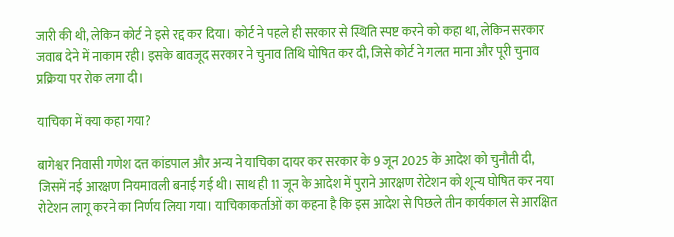जारी की थी, लेकिन कोर्ट ने इसे रद्द कर दिया। कोर्ट ने पहले ही सरकार से स्थिति स्पष्ट करने को कहा था, लेकिन सरकार जवाब देने में नाकाम रही। इसके बावजूद सरकार ने चुनाव तिथि घोषित कर दी, जिसे कोर्ट ने गलत माना और पूरी चुनाव प्रक्रिया पर रोक लगा दी।

याचिका में क्या कहा गया?

बागेश्वर निवासी गणेश दत्त कांडपाल और अन्य ने याचिका दायर कर सरकार के 9 जून 2025 के आदेश को चुनौती दी, जिसमें नई आरक्षण नियमावली बनाई गई थी। साथ ही 11 जून के आदेश में पुराने आरक्षण रोटेशन को शून्य घोषित कर नया रोटेशन लागू करने का निर्णय लिया गया। याचिकाकर्ताओं का कहना है कि इस आदेश से पिछले तीन कार्यकाल से आरक्षित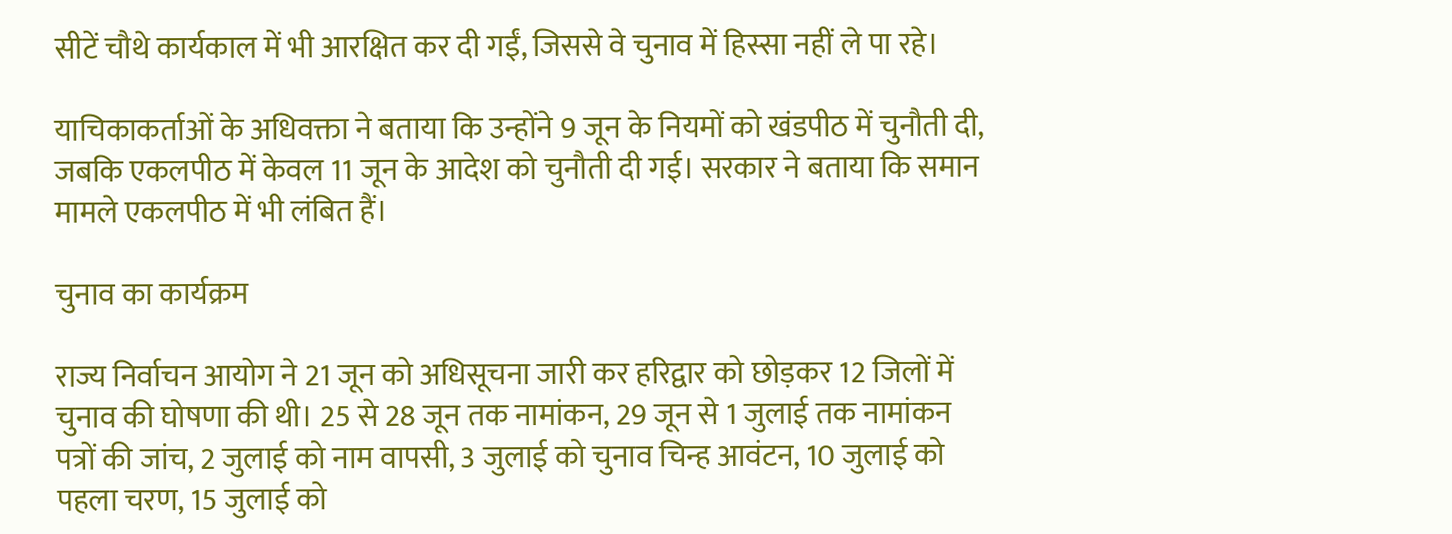सीटें चौथे कार्यकाल में भी आरक्षित कर दी गईं, जिससे वे चुनाव में हिस्सा नहीं ले पा रहे।

याचिकाकर्ताओं के अधिवक्ता ने बताया कि उन्होंने 9 जून के नियमों को खंडपीठ में चुनौती दी, जबकि एकलपीठ में केवल 11 जून के आदेश को चुनौती दी गई। सरकार ने बताया कि समान मामले एकलपीठ में भी लंबित हैं।

चुनाव का कार्यक्रम

राज्य निर्वाचन आयोग ने 21 जून को अधिसूचना जारी कर हरिद्वार को छोड़कर 12 जिलों में चुनाव की घोषणा की थी। 25 से 28 जून तक नामांकन, 29 जून से 1 जुलाई तक नामांकन पत्रों की जांच, 2 जुलाई को नाम वापसी, 3 जुलाई को चुनाव चिन्ह आवंटन, 10 जुलाई को पहला चरण, 15 जुलाई को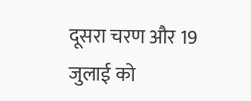दूसरा चरण और 19 जुलाई को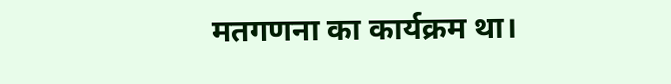मतगणना का कार्यक्रम था।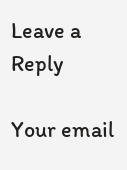Leave a Reply

Your email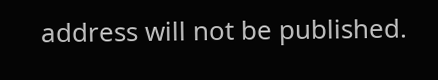address will not be published.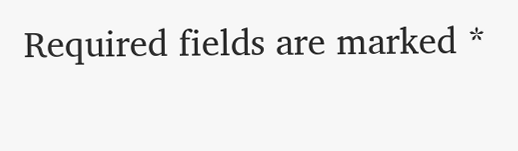Required fields are marked *